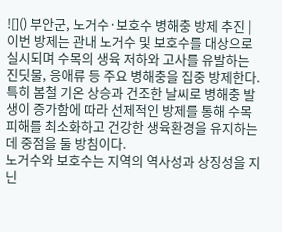![]() 부안군, 노거수·보호수 병해충 방제 추진 |
이번 방제는 관내 노거수 및 보호수를 대상으로 실시되며 수목의 생육 저하와 고사를 유발하는 진딧물, 응애류 등 주요 병해충을 집중 방제한다.
특히 봄철 기온 상승과 건조한 날씨로 병해충 발생이 증가함에 따라 선제적인 방제를 통해 수목 피해를 최소화하고 건강한 생육환경을 유지하는 데 중점을 둘 방침이다.
노거수와 보호수는 지역의 역사성과 상징성을 지닌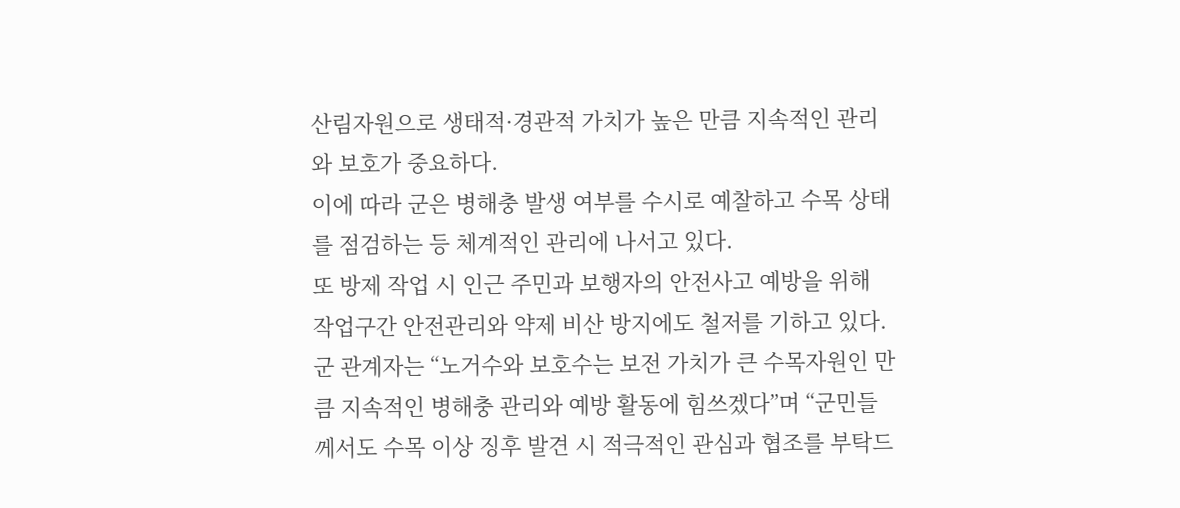산림자원으로 생태적·경관적 가치가 높은 만큼 지속적인 관리와 보호가 중요하다.
이에 따라 군은 병해충 발생 여부를 수시로 예찰하고 수목 상태를 점검하는 등 체계적인 관리에 나서고 있다.
또 방제 작업 시 인근 주민과 보행자의 안전사고 예방을 위해 작업구간 안전관리와 약제 비산 방지에도 철저를 기하고 있다.
군 관계자는 “노거수와 보호수는 보전 가치가 큰 수목자원인 만큼 지속적인 병해충 관리와 예방 활동에 힘쓰겠다”며 “군민들께서도 수목 이상 징후 발견 시 적극적인 관심과 협조를 부탁드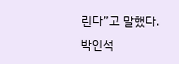린다”고 말했다.
박인석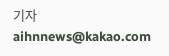기자 aihnnews@kakao.com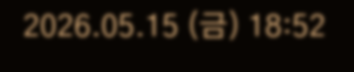2026.05.15 (금) 18:52